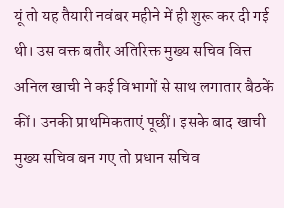यूं तो यह तैयारी नवंबर महीने में ही शुरू कर दी गई थी। उस वक्त बतौर अतिरिक्त मुख्य सचिव वित्त अनिल खाची ने कई विभागों से साथ लगातार बैठकें कीं। उनकी प्राथमिकताएं पूछीं। इसके बाद खाची मुख्य सचिव बन गए तो प्रधान सचिव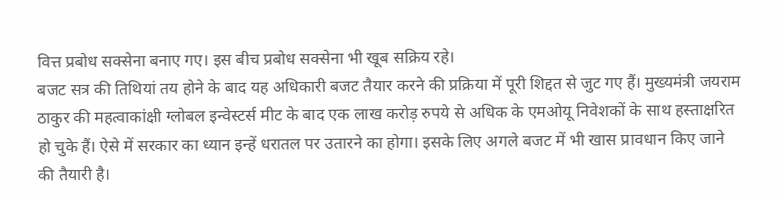वित्त प्रबोध सक्सेना बनाए गए। इस बीच प्रबोध सक्सेना भी खूब सक्रिय रहे।
बजट सत्र की तिथियां तय होने के बाद यह अधिकारी बजट तैयार करने की प्रक्रिया में पूरी शिद्दत से जुट गए हैं। मुख्यमंत्री जयराम ठाकुर की महत्वाकांक्षी ग्लोबल इन्वेस्टर्स मीट के बाद एक लाख करोड़ रुपये से अधिक के एमओयू निवेशकों के साथ हस्ताक्षरित हो चुके हैं। ऐसे में सरकार का ध्यान इन्हें धरातल पर उतारने का होगा। इसके लिए अगले बजट में भी खास प्रावधान किए जाने की तैयारी है।